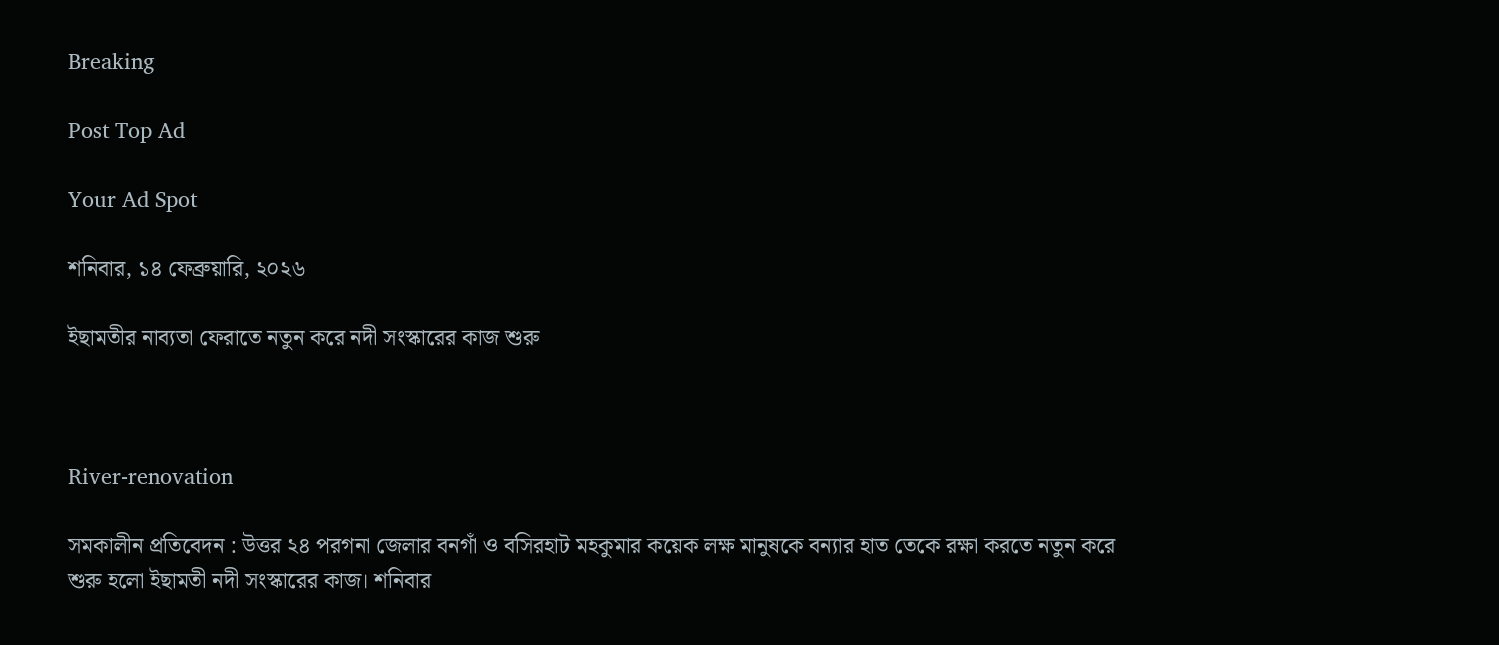Breaking

Post Top Ad

Your Ad Spot

শনিবার, ১৪ ফেব্রুয়ারি, ২০২৬

ইছামতীর নাব্যতা ফেরাতে নতুন করে নদী সংস্কারের কাজ শুরু



River-renovation

সমকালীন প্রতিবেদন : উত্তর ২৪ পরগনা জেলার বনগাঁ ও বসিরহাট মহকুমার কয়েক লক্ষ মানুষকে বন্যার হাত তেকে রক্ষা করতে নতুন করে শুরু হলো ইছামতী নদী সংস্কারের কাজ। শনিবার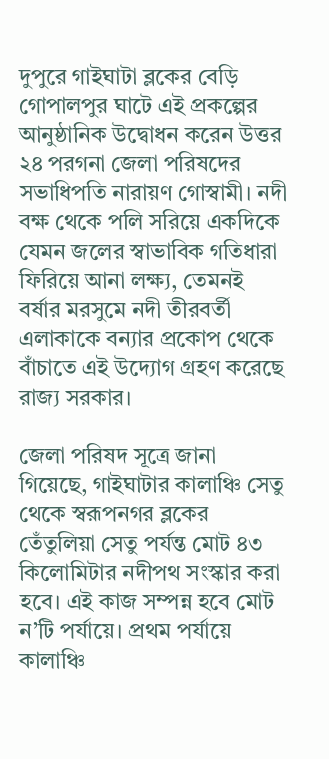দুপুরে গাইঘাটা ব্লকের বেড়ি গোপালপুর ঘাটে এই প্রকল্পের আনুষ্ঠানিক উদ্বোধন করেন উত্তর ২৪ পরগনা জেলা পরিষদের সভাধিপতি নারায়ণ গোস্বামী। নদী বক্ষ থেকে পলি সরিয়ে একদিকে যেমন জলের স্বাভাবিক গতিধারা ফিরিয়ে আনা লক্ষ্য, তেমনই বর্ষার মরসুমে নদী তীরবর্তী এলাকাকে বন্যার প্রকোপ থেকে বাঁচাতে এই উদ্যোগ গ্রহণ করেছে রাজ্য সরকার।

জেলা পরিষদ সূত্রে জানা গিয়েছে, গাইঘাটার কালাঞ্চি সেতু থেকে স্বরূপনগর ব্লকের তেঁতুলিয়া সেতু পর্যন্ত মোট ৪৩ কিলোমিটার নদীপথ সংস্কার করা হবে। এই কাজ সম্পন্ন হবে মোট ন’টি পর্যায়ে। প্রথম পর্যায়ে কালাঞ্চি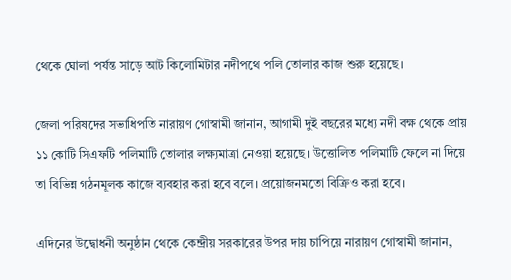থেকে ঘোলা পর্যন্ত সাড়ে আট কিলোমিটার নদীপথে পলি তোলার কাজ শুরু হয়েছে।

জেলা পরিষদের সভাধিপতি নারায়ণ গোস্বামী জানান, আগামী দুই বছরের মধ্যে নদী বক্ষ থেকে প্রায় ১১ কোটি সিএফটি পলিমাটি তোলার লক্ষ্যমাত্রা নেওয়া হয়েছে। উত্তোলিত পলিমাটি ফেলে না দিয়ে তা বিভিন্ন গঠনমূলক কাজে ব্যবহার করা হবে বলে। প্রয়োজনমতো বিক্রিও করা হবে।

এদিনের উদ্বোধনী অনুষ্ঠান থেকে কেন্দ্রীয় সরকারের উপর দায় চাপিয়ে নারায়ণ গোস্বামী জানান,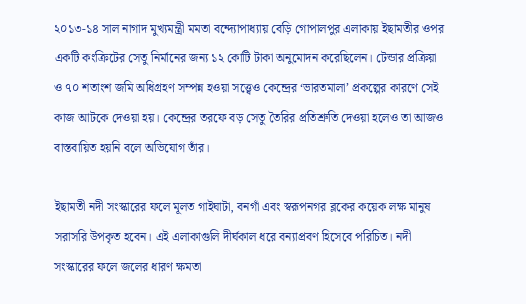২০১৩-১৪ সাল নাগাদ মুখ্যমন্ত্রী মমতা বন্দ্যোপাধ্যায় বেড়ি গোপালপুর এলাকায় ইছামতীর ওপর একটি কংক্রিটের সেতু নির্মানের জন্য ১২ কোটি টাকা অনুমোদন করেছিলেন। টেন্ডার প্রক্রিয়া ও ৭০ শতাংশ জমি অধিগ্রহণ সম্পন্ন হওয়া সত্ত্বেও কেন্দ্রের ‘ভারতমালা’ প্রকল্পের কারণে সেই কাজ আটকে দেওয়া হয়। কেন্দ্রের তরফে বড় সেতু তৈরির প্রতিশ্রুতি দেওয়া হলেও তা আজও বাস্তবায়িত হয়নি বলে অভিযোগ তাঁর।

ইছামতী নদী সংস্কারের ফলে মূলত গাইঘাটা, বনগাঁ এবং স্বরূপনগর ব্লকের কয়েক লক্ষ মানুষ সরাসরি উপকৃত হবেন। এই এলাকাগুলি দীর্ঘকাল ধরে বন্যাপ্রবণ হিসেবে পরিচিত। নদী সংস্কারের ফলে জলের ধারণ ক্ষমতা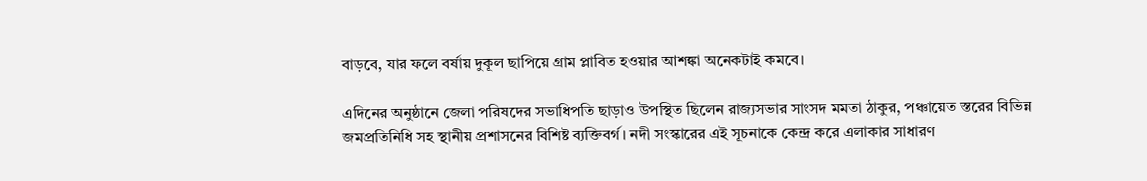বাড়বে, যার ফলে বর্ষায় দুকূল ছাপিয়ে গ্রাম প্লাবিত হওয়ার আশঙ্কা অনেকটাই কমবে।

এদিনের অনুষ্ঠানে জেলা পরিষদের সভাধিপতি ছাড়াও উপস্থিত ছিলেন রাজ্যসভার সাংসদ মমতা ঠাকুর, পঞ্চায়েত স্তরের বিভিন্ন জমপ্রতিনিধি সহ স্থানীয় প্রশাসনের বিশিষ্ট ব্যক্তিবর্গ। নদী সংস্কারের এই সূচনাকে কেন্দ্র করে এলাকার সাধারণ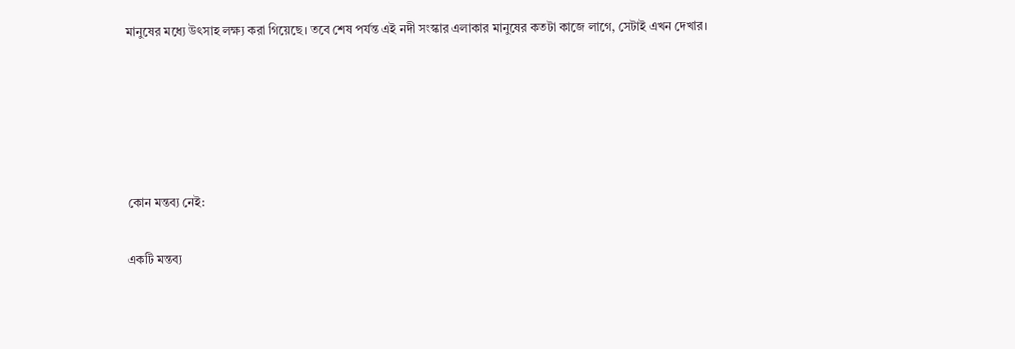মানুষের মধ্যে উৎসাহ লক্ষ্য করা গিয়েছে।‌ তবে শেষ পর্যন্ত এই নদী সংস্কার এলাকার মানুষের কতটা কাজে লাগে, সেটাই এখন দেখার।





কোন মন্তব্য নেই:

একটি মন্তব্য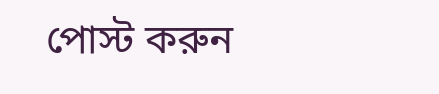পোস্ট করুন